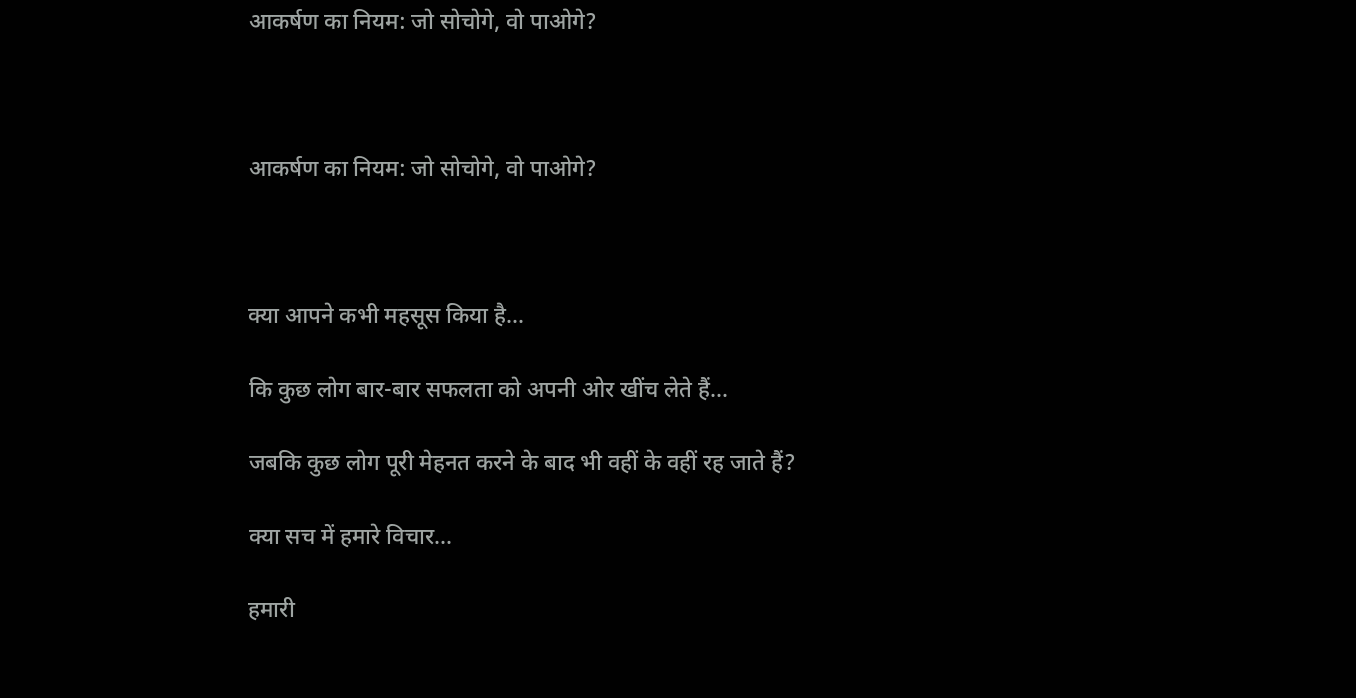आकर्षण का नियम: जो सोचोगे, वो पाओगे?



आकर्षण का नियम: जो सोचोगे, वो पाओगे?



क्या आपने कभी महसूस किया है...

कि कुछ लोग बार-बार सफलता को अपनी ओर खींच लेते हैं...

जबकि कुछ लोग पूरी मेहनत करने के बाद भी वहीं के वहीं रह जाते हैं?

क्या सच में हमारे विचार...

हमारी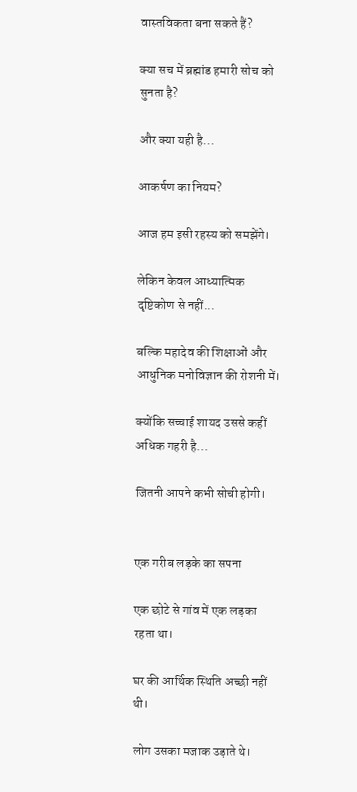वास्तविकता बना सकते हैं?

क्या सच में ब्रह्मांड हमारी सोच को सुनता है?

और क्या यही है...

आकर्षण का नियम?

आज हम इसी रहस्य को समझेंगे।

लेकिन केवल आध्यात्मिक दृष्टिकोण से नहीं...

बल्कि महादेव की शिक्षाओं और आधुनिक मनोविज्ञान की रोशनी में।

क्योंकि सच्चाई शायद उससे कहीं अधिक गहरी है...

जितनी आपने कभी सोची होगी।


एक गरीब लड़के का सपना

एक छोटे से गांव में एक लड़का रहता था।

घर की आर्थिक स्थिति अच्छी नहीं थी।

लोग उसका मजाक उड़ाते थे।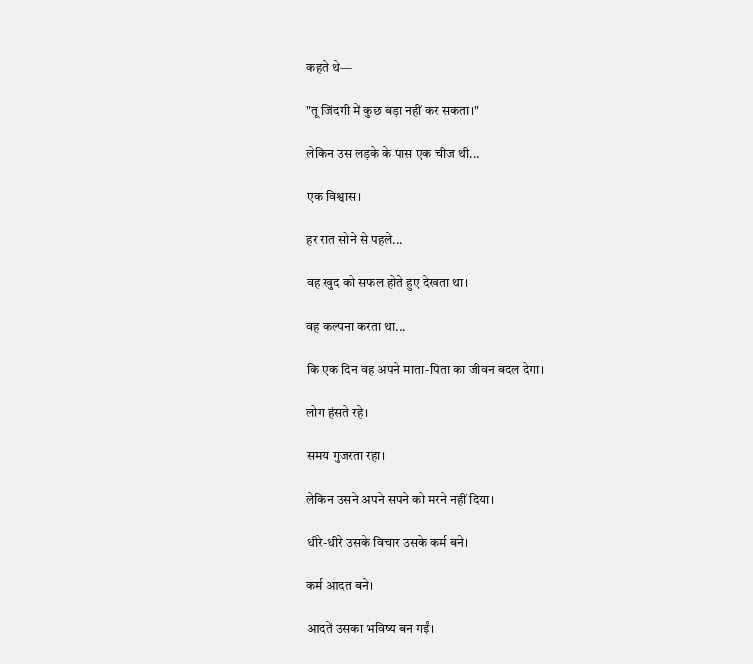कहते थे—

"तू जिंदगी में कुछ बड़ा नहीं कर सकता।"

लेकिन उस लड़के के पास एक चीज थी...

एक विश्वास।

हर रात सोने से पहले...

वह खुद को सफल होते हुए देखता था।

वह कल्पना करता था...

कि एक दिन वह अपने माता-पिता का जीवन बदल देगा।

लोग हंसते रहे।

समय गुजरता रहा।

लेकिन उसने अपने सपने को मरने नहीं दिया।

धीरे-धीरे उसके विचार उसके कर्म बने।

कर्म आदत बने।

आदतें उसका भविष्य बन गईं।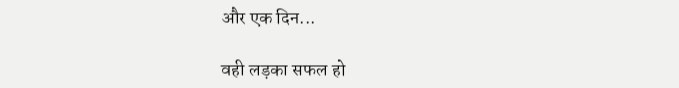और एक दिन...

वही लड़का सफल हो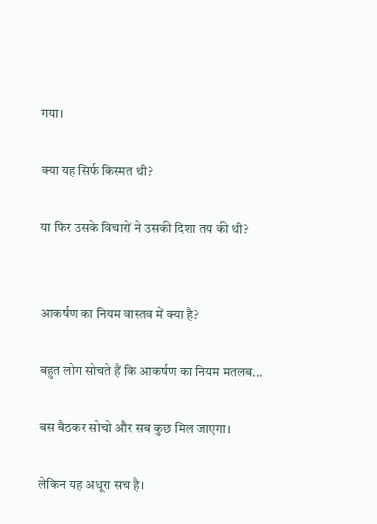गया।

क्या यह सिर्फ किस्मत थी?

या फिर उसके विचारों ने उसकी दिशा तय की थी?


आकर्षण का नियम वास्तव में क्या है?

बहुत लोग सोचते हैं कि आकर्षण का नियम मतलब...

बस बैठकर सोचो और सब कुछ मिल जाएगा।

लेकिन यह अधूरा सच है।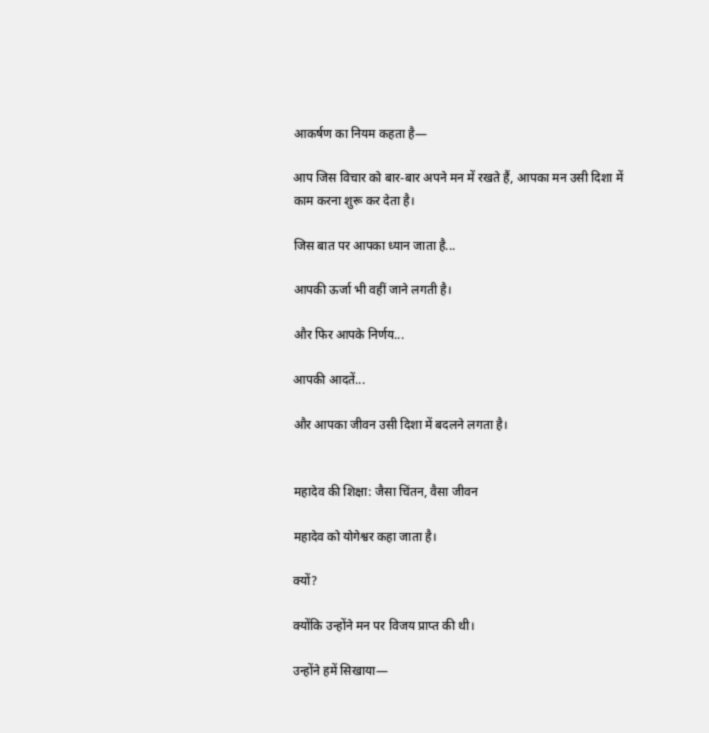आकर्षण का नियम कहता है—

आप जिस विचार को बार-बार अपने मन में रखते हैं, आपका मन उसी दिशा में काम करना शुरू कर देता है।

जिस बात पर आपका ध्यान जाता है...

आपकी ऊर्जा भी वहीं जाने लगती है।

और फिर आपके निर्णय...

आपकी आदतें...

और आपका जीवन उसी दिशा में बदलने लगता है।


महादेव की शिक्षा: जैसा चिंतन, वैसा जीवन

महादेव को योगेश्वर कहा जाता है।

क्यों?

क्योंकि उन्होंने मन पर विजय प्राप्त की थी।

उन्होंने हमें सिखाया—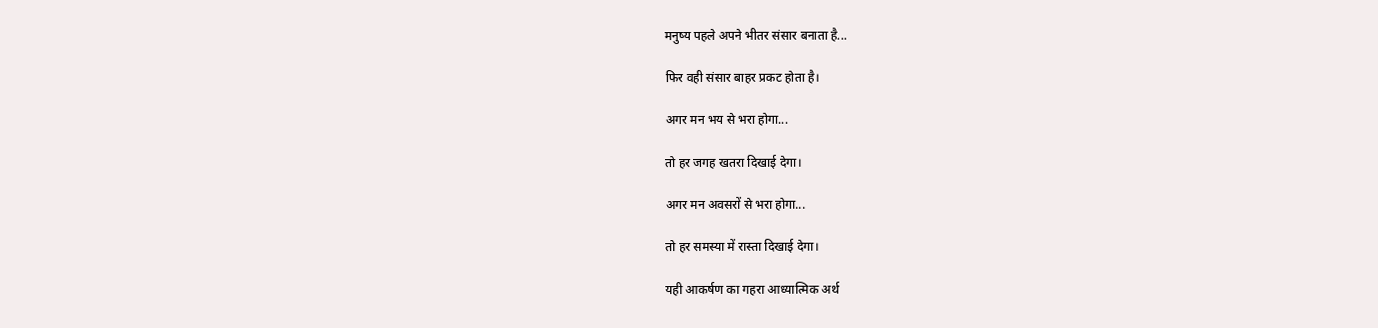मनुष्य पहले अपने भीतर संसार बनाता है...

फिर वही संसार बाहर प्रकट होता है।

अगर मन भय से भरा होगा...

तो हर जगह खतरा दिखाई देगा।

अगर मन अवसरों से भरा होगा...

तो हर समस्या में रास्ता दिखाई देगा।

यही आकर्षण का गहरा आध्यात्मिक अर्थ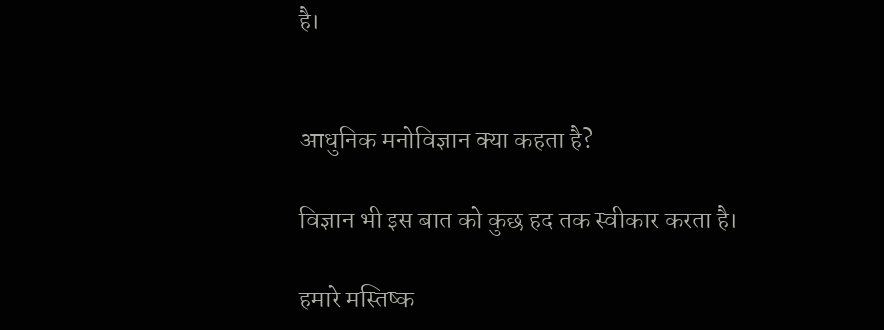है।


आधुनिक मनोविज्ञान क्या कहता है?

विज्ञान भी इस बात को कुछ हद तक स्वीकार करता है।

हमारे मस्तिष्क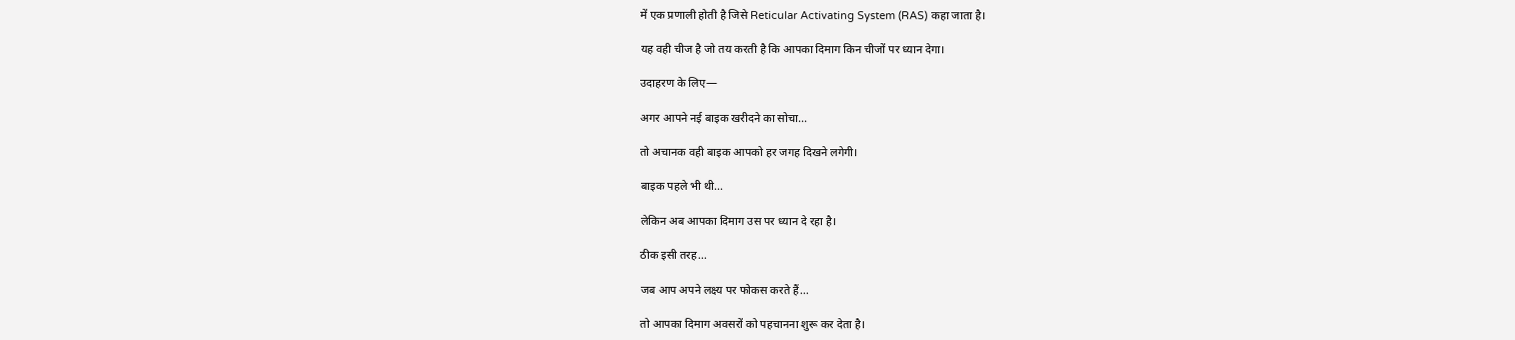में एक प्रणाली होती है जिसे Reticular Activating System (RAS) कहा जाता है।

यह वही चीज है जो तय करती है कि आपका दिमाग किन चीजों पर ध्यान देगा।

उदाहरण के लिए—

अगर आपने नई बाइक खरीदने का सोचा...

तो अचानक वही बाइक आपको हर जगह दिखने लगेगी।

बाइक पहले भी थी...

लेकिन अब आपका दिमाग उस पर ध्यान दे रहा है।

ठीक इसी तरह...

जब आप अपने लक्ष्य पर फोकस करते हैं...

तो आपका दिमाग अवसरों को पहचानना शुरू कर देता है।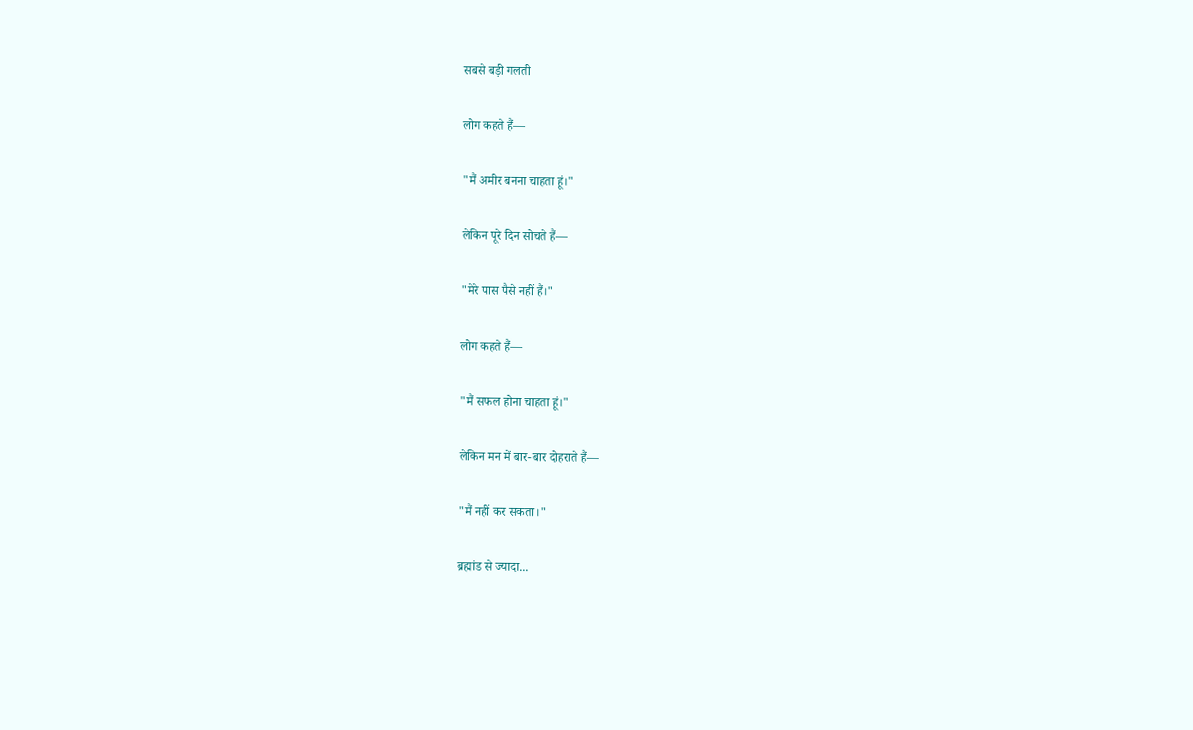सबसे बड़ी गलती

लोग कहते हैं—

"मैं अमीर बनना चाहता हूं।"

लेकिन पूरे दिन सोचते हैं—

"मेरे पास पैसे नहीं हैं।"

लोग कहते हैं—

"मैं सफल होना चाहता हूं।"

लेकिन मन में बार-बार दोहराते हैं—

"मैं नहीं कर सकता।"

ब्रह्मांड से ज्यादा...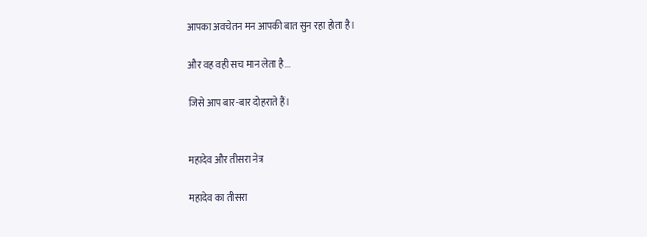आपका अवचेतन मन आपकी बात सुन रहा होता है।

और वह वही सच मान लेता है...

जिसे आप बार-बार दोहराते हैं।


महादेव और तीसरा नेत्र

महादेव का तीसरा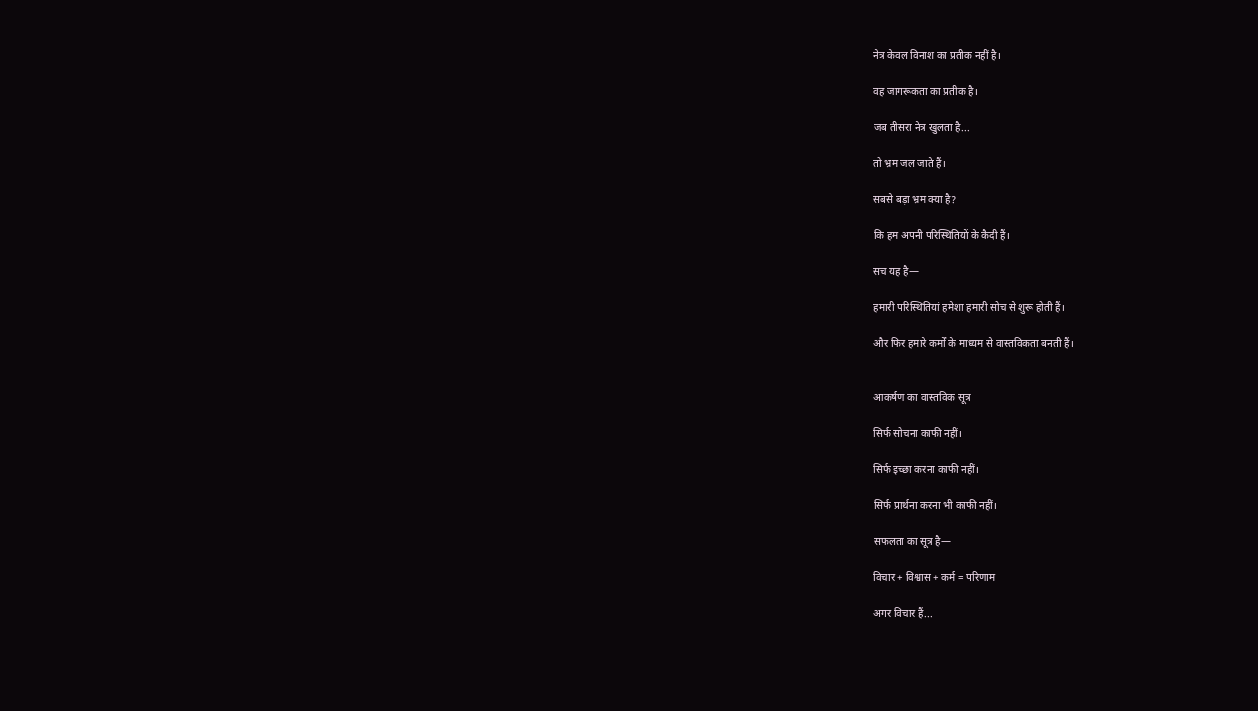नेत्र केवल विनाश का प्रतीक नहीं है।

वह जागरूकता का प्रतीक है।

जब तीसरा नेत्र खुलता है...

तो भ्रम जल जाते हैं।

सबसे बड़ा भ्रम क्या है?

कि हम अपनी परिस्थितियों के कैदी हैं।

सच यह है—

हमारी परिस्थितियां हमेशा हमारी सोच से शुरू होती हैं।

और फिर हमारे कर्मों के माध्यम से वास्तविकता बनती हैं।


आकर्षण का वास्तविक सूत्र

सिर्फ सोचना काफी नहीं।

सिर्फ इच्छा करना काफी नहीं।

सिर्फ प्रार्थना करना भी काफी नहीं।

सफलता का सूत्र है—

विचार + विश्वास + कर्म = परिणाम

अगर विचार हैं...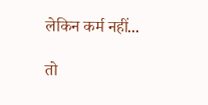लेकिन कर्म नहीं...

तो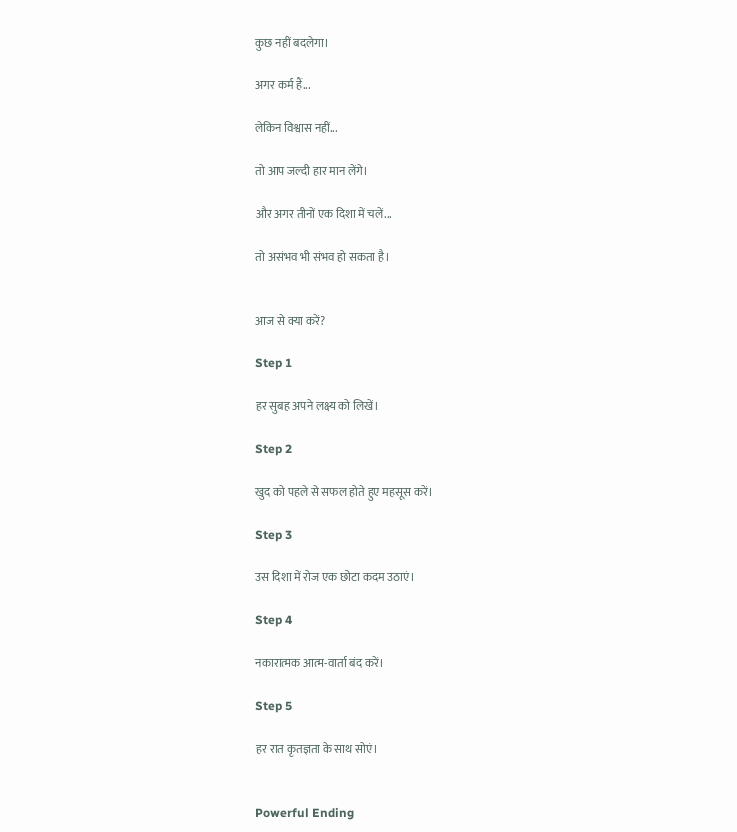कुछ नहीं बदलेगा।

अगर कर्म हैं...

लेकिन विश्वास नहीं...

तो आप जल्दी हार मान लेंगे।

और अगर तीनों एक दिशा में चलें...

तो असंभव भी संभव हो सकता है।


आज से क्या करें?

Step 1

हर सुबह अपने लक्ष्य को लिखें।

Step 2

खुद को पहले से सफल होते हुए महसूस करें।

Step 3

उस दिशा में रोज एक छोटा कदम उठाएं।

Step 4

नकारात्मक आत्म-वार्ता बंद करें।

Step 5

हर रात कृतज्ञता के साथ सोएं।


Powerful Ending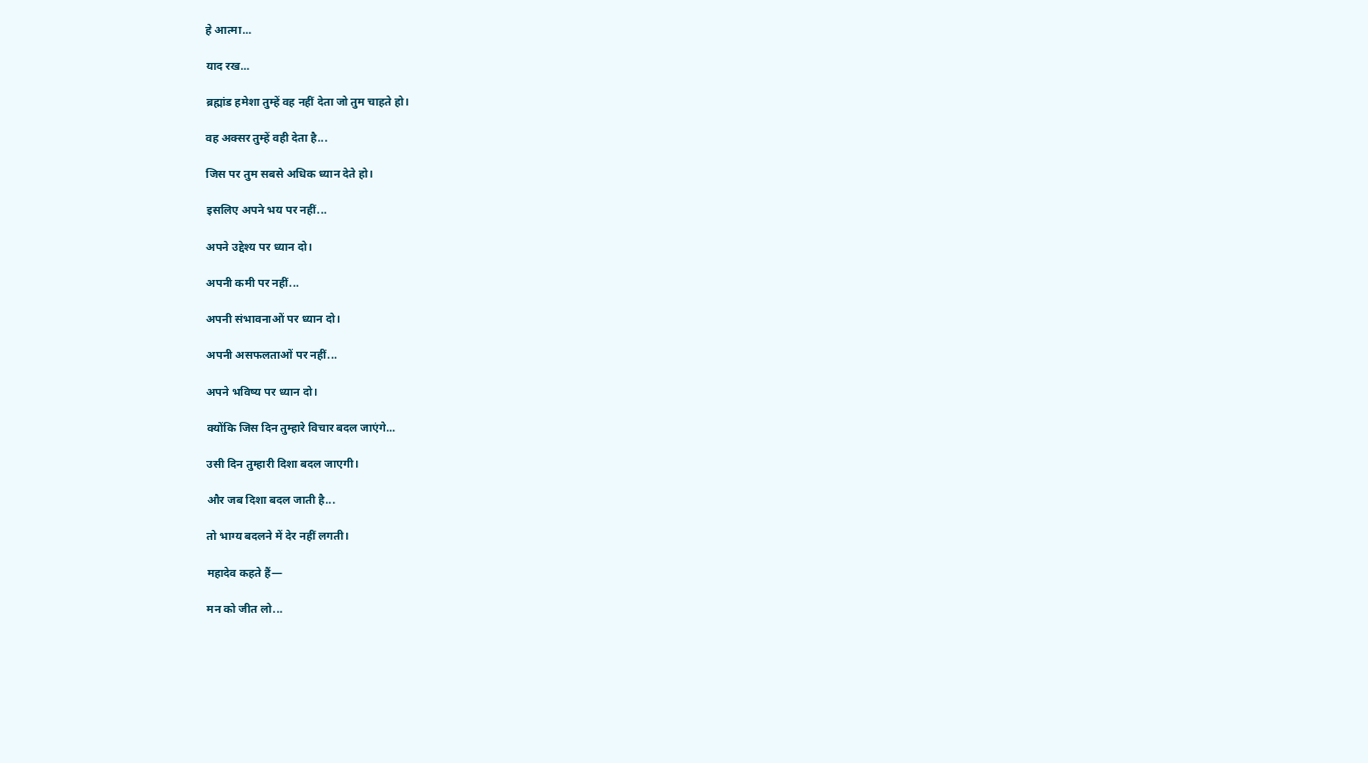हे आत्मा...

याद रख...

ब्रह्मांड हमेशा तुम्हें वह नहीं देता जो तुम चाहते हो।

वह अक्सर तुम्हें वही देता है...

जिस पर तुम सबसे अधिक ध्यान देते हो।

इसलिए अपने भय पर नहीं...

अपने उद्देश्य पर ध्यान दो।

अपनी कमी पर नहीं...

अपनी संभावनाओं पर ध्यान दो।

अपनी असफलताओं पर नहीं...

अपने भविष्य पर ध्यान दो।

क्योंकि जिस दिन तुम्हारे विचार बदल जाएंगे...

उसी दिन तुम्हारी दिशा बदल जाएगी।

और जब दिशा बदल जाती है...

तो भाग्य बदलने में देर नहीं लगती।

महादेव कहते हैं—

मन को जीत लो...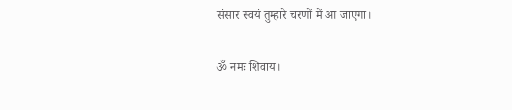संसार स्वयं तुम्हारे चरणों में आ जाएगा।

ॐ नमः शिवाय।